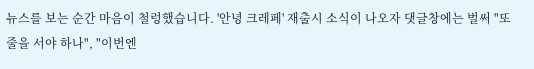뉴스를 보는 순간 마음이 철렁했습니다. '안녕 크레페' 재출시 소식이 나오자 댓글창에는 벌써 "또 줄을 서야 하나", "이번엔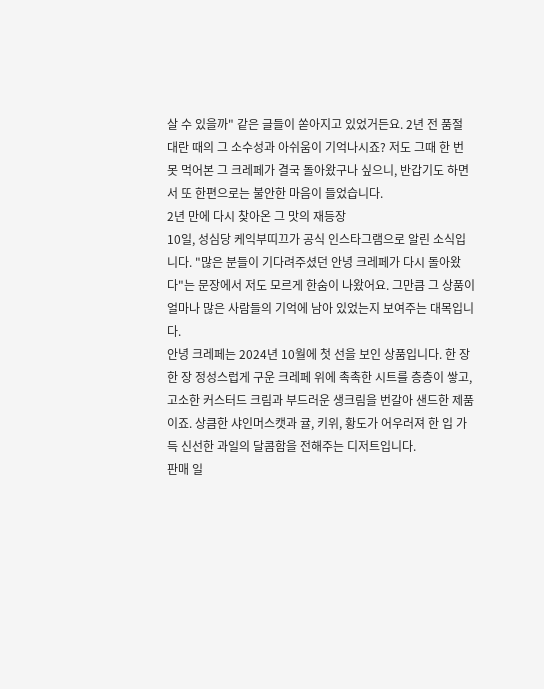살 수 있을까" 같은 글들이 쏟아지고 있었거든요. 2년 전 품절 대란 때의 그 소수성과 아쉬움이 기억나시죠? 저도 그때 한 번 못 먹어본 그 크레페가 결국 돌아왔구나 싶으니, 반갑기도 하면서 또 한편으로는 불안한 마음이 들었습니다.
2년 만에 다시 찾아온 그 맛의 재등장
10일, 성심당 케익부띠끄가 공식 인스타그램으로 알린 소식입니다. "많은 분들이 기다려주셨던 안녕 크레페가 다시 돌아왔다"는 문장에서 저도 모르게 한숨이 나왔어요. 그만큼 그 상품이 얼마나 많은 사람들의 기억에 남아 있었는지 보여주는 대목입니다.
안녕 크레페는 2024년 10월에 첫 선을 보인 상품입니다. 한 장 한 장 정성스럽게 구운 크레페 위에 촉촉한 시트를 층층이 쌓고, 고소한 커스터드 크림과 부드러운 생크림을 번갈아 샌드한 제품이죠. 상큼한 샤인머스캣과 귤, 키위, 황도가 어우러져 한 입 가득 신선한 과일의 달콤함을 전해주는 디저트입니다.
판매 일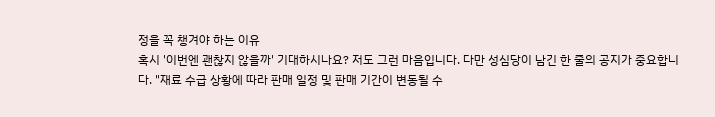정을 꼭 챙겨야 하는 이유
혹시 '이번엔 괜찮지 않을까' 기대하시나요? 저도 그런 마음입니다. 다만 성심당이 남긴 한 줄의 공지가 중요합니다. "재료 수급 상황에 따라 판매 일정 및 판매 기간이 변동될 수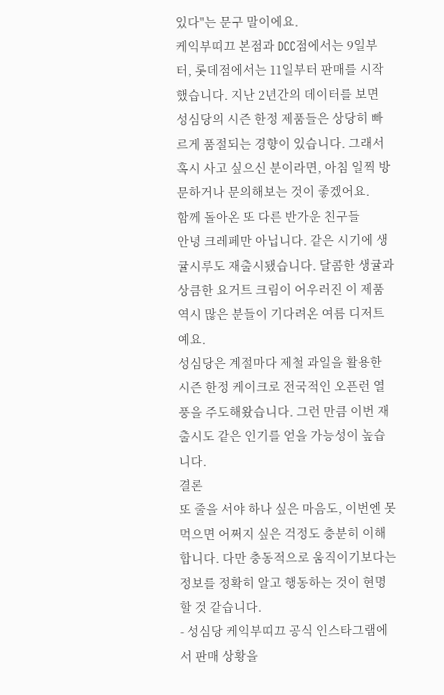있다"는 문구 말이에요.
케익부띠끄 본점과 DCC점에서는 9일부터, 롯데점에서는 11일부터 판매를 시작했습니다. 지난 2년간의 데이터를 보면 성심당의 시즌 한정 제품들은 상당히 빠르게 품절되는 경향이 있습니다. 그래서 혹시 사고 싶으신 분이라면, 아침 일찍 방문하거나 문의해보는 것이 좋겠어요.
함께 돌아온 또 다른 반가운 친구들
안녕 크레페만 아닙니다. 같은 시기에 생귤시루도 재출시됐습니다. 달콤한 생귤과 상큼한 요거트 크림이 어우러진 이 제품 역시 많은 분들이 기다려온 여름 디저트예요.
성심당은 계절마다 제철 과일을 활용한 시즌 한정 케이크로 전국적인 오픈런 열풍을 주도해왔습니다. 그런 만큼 이번 재출시도 같은 인기를 얻을 가능성이 높습니다.
결론
또 줄을 서야 하나 싶은 마음도, 이번엔 못 먹으면 어쩌지 싶은 걱정도 충분히 이해합니다. 다만 충동적으로 움직이기보다는 정보를 정확히 알고 행동하는 것이 현명할 것 같습니다.
- 성심당 케익부띠끄 공식 인스타그램에서 판매 상황을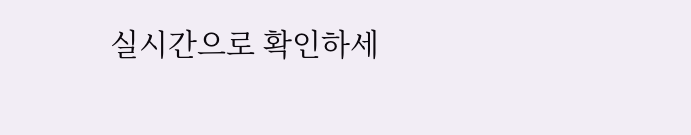실시간으로 확인하세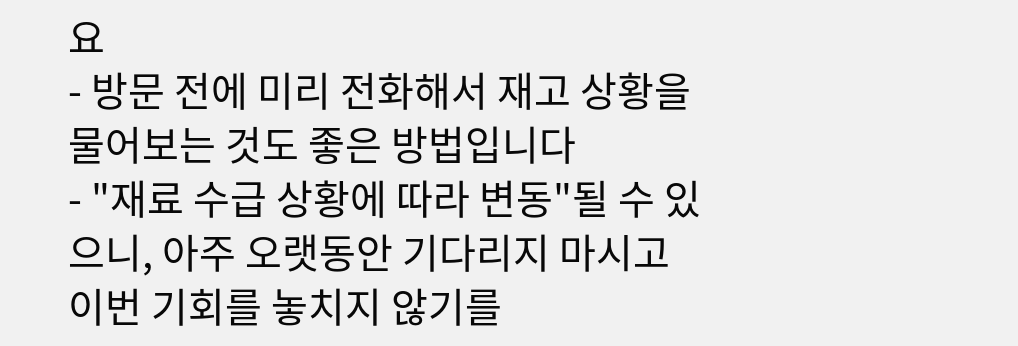요
- 방문 전에 미리 전화해서 재고 상황을 물어보는 것도 좋은 방법입니다
- "재료 수급 상황에 따라 변동"될 수 있으니, 아주 오랫동안 기다리지 마시고 이번 기회를 놓치지 않기를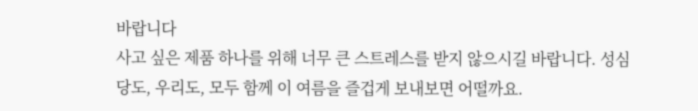바랍니다
사고 싶은 제품 하나를 위해 너무 큰 스트레스를 받지 않으시길 바랍니다. 성심당도, 우리도, 모두 함께 이 여름을 즐겁게 보내보면 어떨까요.